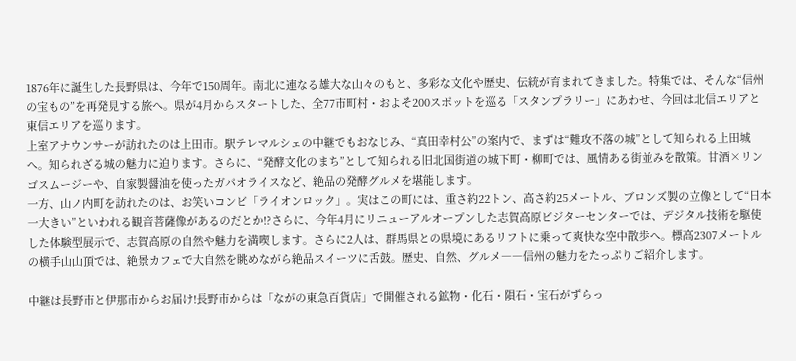1876年に誕生した長野県は、今年で150周年。南北に連なる雄大な山々のもと、多彩な文化や歴史、伝統が育まれてきました。特集では、そんな“信州の宝もの”を再発見する旅へ。県が4月からスタートした、全77市町村・およそ200スポットを巡る「スタンプラリー」にあわせ、今回は北信エリアと東信エリアを巡ります。
上室アナウンサーが訪れたのは上田市。駅テレマルシェの中継でもおなじみ、“真田幸村公”の案内で、まずは“難攻不落の城”として知られる上田城へ。知られざる城の魅力に迫ります。さらに、“発酵文化のまち”として知られる旧北国街道の城下町・柳町では、風情ある街並みを散策。甘酒×リンゴスムージーや、自家製醤油を使ったガパオライスなど、絶品の発酵グルメを堪能します。
一方、山ノ内町を訪れたのは、お笑いコンビ「ライオンロック」。実はこの町には、重さ約22トン、高さ約25メートル、ブロンズ製の立像として“日本一大きい”といわれる観音菩薩像があるのだとか!?さらに、今年4月にリニューアルオープンした志賀高原ビジターセンターでは、デジタル技術を駆使した体験型展示で、志賀高原の自然や魅力を満喫します。さらに2人は、群馬県との県境にあるリフトに乗って爽快な空中散歩へ。標高2307メートルの横手山山頂では、絶景カフェで大自然を眺めながら絶品スイーツに舌鼓。歴史、自然、グルメ――信州の魅力をたっぷりご紹介します。

中継は長野市と伊那市からお届け!長野市からは「ながの東急百貨店」で開催される鉱物・化石・隕石・宝石がずらっ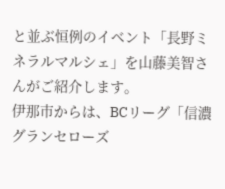と並ぶ恒例のイベント「長野ミネラルマルシェ」を山藤美智さんがご紹介します。
伊那市からは、BCリーグ「信濃グランセローズ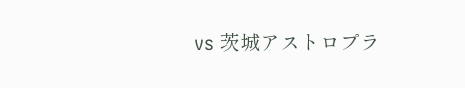vs 茨城アストロプラ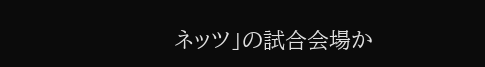ネッツ」の試合会場か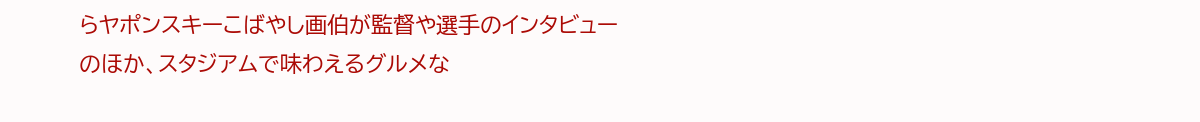らヤポンスキーこばやし画伯が監督や選手のインタビューのほか、スタジアムで味わえるグルメな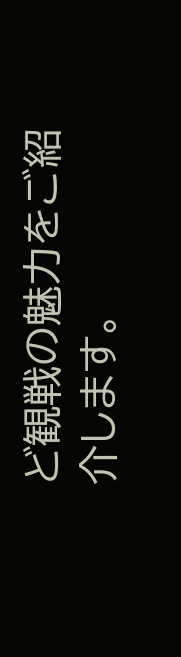ど観戦の魅力をご紹介します。